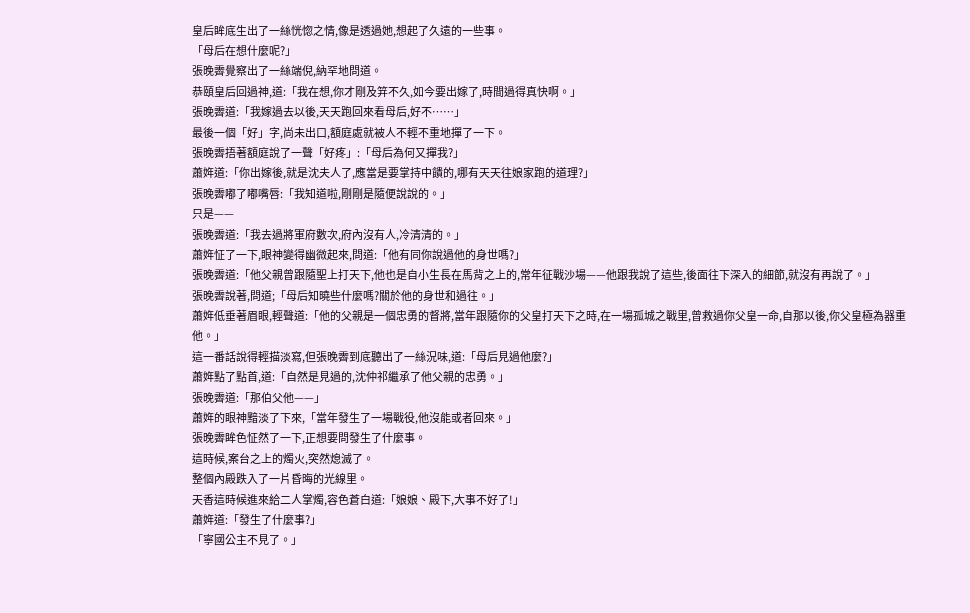皇后眸底生出了一絲恍惚之情,像是透過她,想起了久遠的一些事。
「母后在想什麼呢?」
張晚霽覺察出了一絲端倪,納罕地問道。
恭頤皇后回過神,道:「我在想,你才剛及笄不久,如今要出嫁了,時間過得真快啊。」
張晚霽道:「我嫁過去以後,天天跑回來看母后,好不……」
最後一個「好」字,尚未出口,額庭處就被人不輕不重地撣了一下。
張晚霽捂著額庭說了一聲「好疼」:「母后為何又撣我?」
蕭姩道:「你出嫁後,就是沈夫人了,應當是要掌持中饋的,哪有天天往娘家跑的道理?」
張晚霽嘟了嘟嘴唇:「我知道啦,剛剛是隨便說說的。」
只是——
張晚霽道:「我去過將軍府數次,府內沒有人,冷清清的。」
蕭姩怔了一下,眼神變得幽微起來,問道:「他有同你說過他的身世嗎?」
張晚霽道:「他父親曾跟隨聖上打天下,他也是自小生長在馬背之上的,常年征戰沙場——他跟我說了這些,後面往下深入的細節,就沒有再說了。」
張晚霽說著,問道;「母后知曉些什麼嗎?關於他的身世和過往。」
蕭姩低垂著眉眼,輕聲道:「他的父親是一個忠勇的督將,當年跟隨你的父皇打天下之時,在一場孤城之戰里,曾救過你父皇一命,自那以後,你父皇極為器重他。」
這一番話說得輕描淡寫,但張晚霽到底聽出了一絲況味,道:「母后見過他麼?」
蕭姩點了點首,道:「自然是見過的,沈仲祁繼承了他父親的忠勇。」
張晚霽道:「那伯父他——」
蕭姩的眼神黯淡了下來,「當年發生了一場戰役,他沒能或者回來。」
張晚霽眸色怔然了一下,正想要問發生了什麼事。
這時候,案台之上的燭火,突然熄滅了。
整個內殿跌入了一片昏晦的光線里。
天香這時候進來給二人掌燭,容色蒼白道:「娘娘、殿下,大事不好了!」
蕭姩道:「發生了什麼事?」
「寧國公主不見了。」